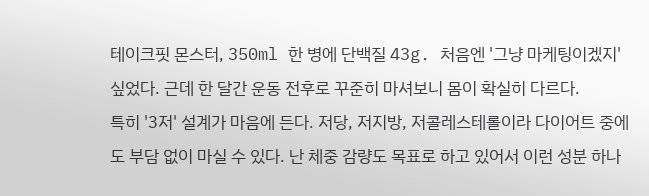테이크핏 몬스터, 350ml 한 병에 단백질 43g. 처음엔 '그냥 마케팅이겠지' 싶었다. 근데 한 달간 운동 전후로 꾸준히 마셔보니 몸이 확실히 다르다.
특히 '3저' 설계가 마음에 든다. 저당, 저지방, 저콜레스테롤이라 다이어트 중에도 부담 없이 마실 수 있다. 난 체중 감량도 목표로 하고 있어서 이런 성분 하나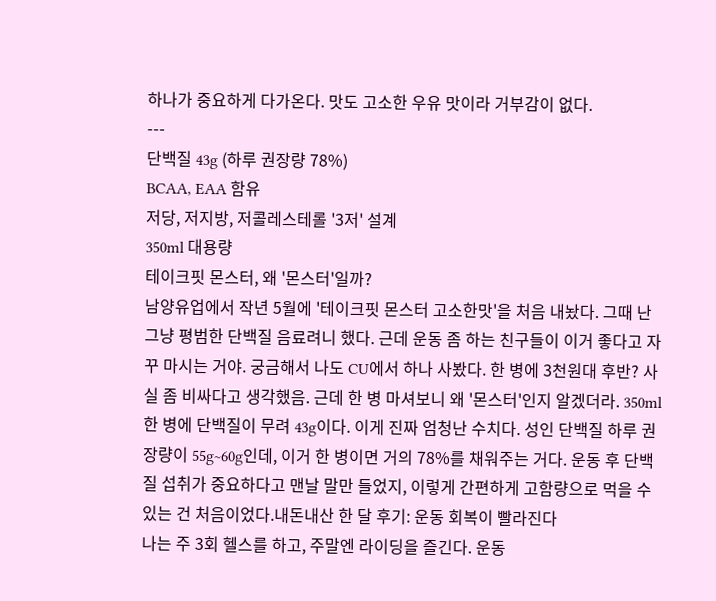하나가 중요하게 다가온다. 맛도 고소한 우유 맛이라 거부감이 없다.
---
단백질 43g (하루 권장량 78%)
BCAA, EAA 함유
저당, 저지방, 저콜레스테롤 '3저' 설계
350ml 대용량
테이크핏 몬스터, 왜 '몬스터'일까?
남양유업에서 작년 5월에 '테이크핏 몬스터 고소한맛'을 처음 내놨다. 그때 난 그냥 평범한 단백질 음료려니 했다. 근데 운동 좀 하는 친구들이 이거 좋다고 자꾸 마시는 거야. 궁금해서 나도 CU에서 하나 사봤다. 한 병에 3천원대 후반? 사실 좀 비싸다고 생각했음. 근데 한 병 마셔보니 왜 '몬스터'인지 알겠더라. 350ml 한 병에 단백질이 무려 43g이다. 이게 진짜 엄청난 수치다. 성인 단백질 하루 권장량이 55g~60g인데, 이거 한 병이면 거의 78%를 채워주는 거다. 운동 후 단백질 섭취가 중요하다고 맨날 말만 들었지, 이렇게 간편하게 고함량으로 먹을 수 있는 건 처음이었다.내돈내산 한 달 후기: 운동 회복이 빨라진다
나는 주 3회 헬스를 하고, 주말엔 라이딩을 즐긴다. 운동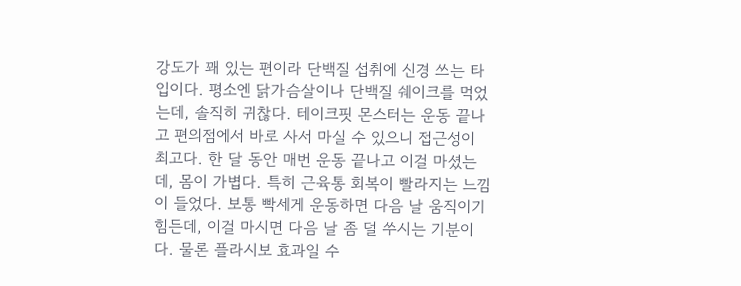강도가 꽤 있는 편이라 단백질 섭취에 신경 쓰는 타입이다. 평소엔 닭가슴살이나 단백질 쉐이크를 먹었는데, 솔직히 귀찮다. 테이크핏 몬스터는 운동 끝나고 편의점에서 바로 사서 마실 수 있으니 접근성이 최고다. 한 달 동안 매번 운동 끝나고 이걸 마셨는데, 몸이 가볍다. 특히 근육통 회복이 빨라지는 느낌이 들었다. 보통 빡세게 운동하면 다음 날 움직이기 힘든데, 이걸 마시면 다음 날 좀 덜 쑤시는 기분이다. 물론 플라시보 효과일 수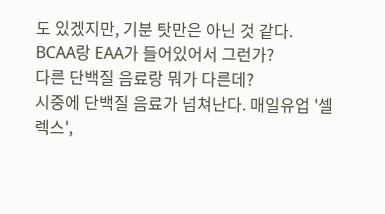도 있겠지만, 기분 탓만은 아닌 것 같다. BCAA랑 EAA가 들어있어서 그런가?
다른 단백질 음료랑 뭐가 다른데?
시중에 단백질 음료가 넘쳐난다. 매일유업 '셀렉스',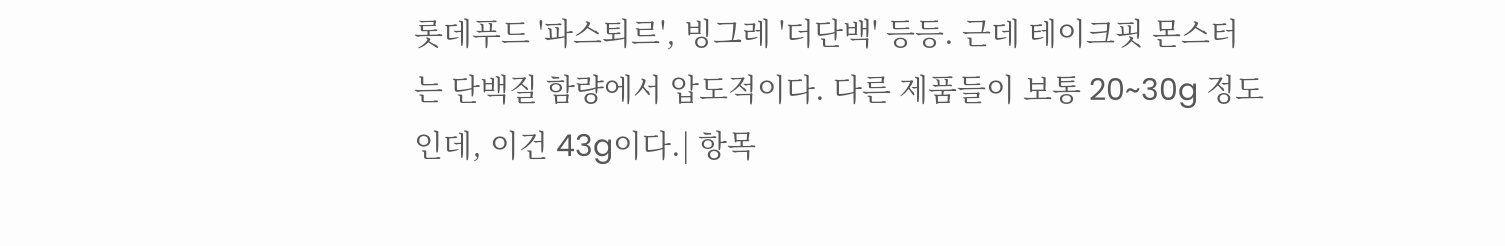롯데푸드 '파스퇴르', 빙그레 '더단백' 등등. 근데 테이크핏 몬스터는 단백질 함량에서 압도적이다. 다른 제품들이 보통 20~30g 정도인데, 이건 43g이다.| 항목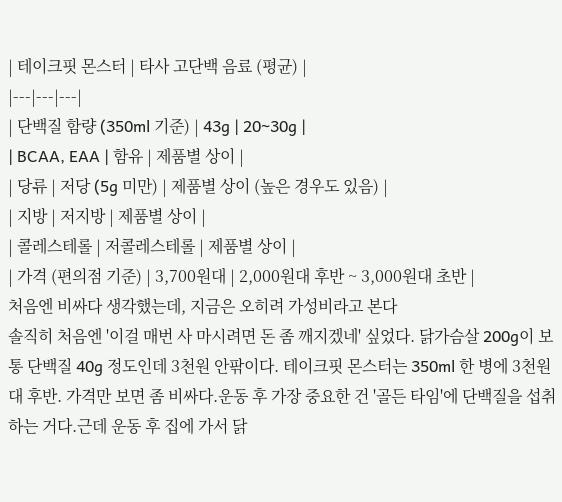| 테이크핏 몬스터 | 타사 고단백 음료 (평균) |
|---|---|---|
| 단백질 함량 (350ml 기준) | 43g | 20~30g |
| BCAA, EAA | 함유 | 제품별 상이 |
| 당류 | 저당 (5g 미만) | 제품별 상이 (높은 경우도 있음) |
| 지방 | 저지방 | 제품별 상이 |
| 콜레스테롤 | 저콜레스테롤 | 제품별 상이 |
| 가격 (편의점 기준) | 3,700원대 | 2,000원대 후반 ~ 3,000원대 초반 |
처음엔 비싸다 생각했는데, 지금은 오히려 가성비라고 본다
솔직히 처음엔 '이걸 매번 사 마시려면 돈 좀 깨지겠네' 싶었다. 닭가슴살 200g이 보통 단백질 40g 정도인데 3천원 안팎이다. 테이크핏 몬스터는 350ml 한 병에 3천원대 후반. 가격만 보면 좀 비싸다.운동 후 가장 중요한 건 '골든 타임'에 단백질을 섭취하는 거다.근데 운동 후 집에 가서 닭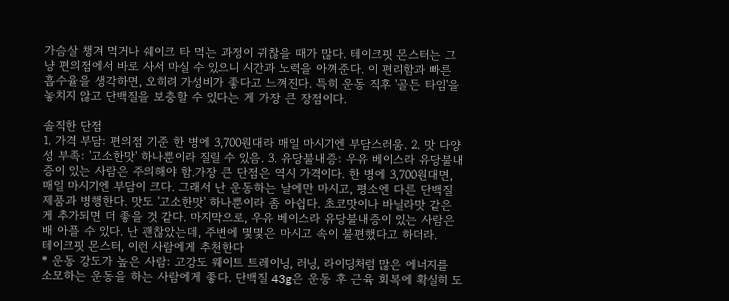가슴살 챙겨 먹거나 쉐이크 타 먹는 과정이 귀찮을 때가 많다. 테이크핏 몬스터는 그냥 편의점에서 바로 사서 마실 수 있으니 시간과 노력을 아껴준다. 이 편리함과 빠른 흡수율을 생각하면, 오히려 가성비가 좋다고 느껴진다. 특히 운동 직후 '골든 타임'을 놓치지 않고 단백질을 보충할 수 있다는 게 가장 큰 장점이다.

솔직한 단점
1. 가격 부담: 편의점 기준 한 병에 3,700원대라 매일 마시기엔 부담스러움. 2. 맛 다양성 부족: '고소한맛' 하나뿐이라 질릴 수 있음. 3. 유당불내증: 우유 베이스라 유당불내증이 있는 사람은 주의해야 함.가장 큰 단점은 역시 가격이다. 한 병에 3,700원대면, 매일 마시기엔 부담이 크다. 그래서 난 운동하는 날에만 마시고, 평소엔 다른 단백질 제품과 병행한다. 맛도 '고소한맛' 하나뿐이라 좀 아쉽다. 초코맛이나 바닐라맛 같은 게 추가되면 더 좋을 것 같다. 마지막으로, 우유 베이스라 유당불내증이 있는 사람은 배 아플 수 있다. 난 괜찮았는데, 주변에 몇몇은 마시고 속이 불편했다고 하더라.
테이크핏 몬스터, 이런 사람에게 추천한다
* 운동 강도가 높은 사람: 고강도 웨이트 트레이닝, 러닝, 라이딩처럼 많은 에너지를 소모하는 운동을 하는 사람에게 좋다. 단백질 43g은 운동 후 근육 회복에 확실히 도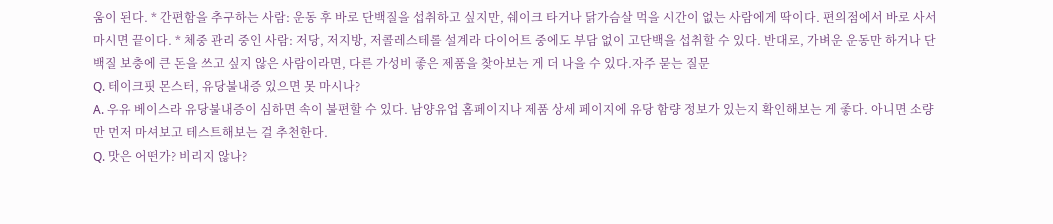움이 된다. * 간편함을 추구하는 사람: 운동 후 바로 단백질을 섭취하고 싶지만, 쉐이크 타거나 닭가슴살 먹을 시간이 없는 사람에게 딱이다. 편의점에서 바로 사서 마시면 끝이다. * 체중 관리 중인 사람: 저당, 저지방, 저콜레스테롤 설계라 다이어트 중에도 부담 없이 고단백을 섭취할 수 있다. 반대로, 가벼운 운동만 하거나 단백질 보충에 큰 돈을 쓰고 싶지 않은 사람이라면, 다른 가성비 좋은 제품을 찾아보는 게 더 나을 수 있다.자주 묻는 질문
Q. 테이크핏 몬스터, 유당불내증 있으면 못 마시나?
A. 우유 베이스라 유당불내증이 심하면 속이 불편할 수 있다. 남양유업 홈페이지나 제품 상세 페이지에 유당 함량 정보가 있는지 확인해보는 게 좋다. 아니면 소량만 먼저 마셔보고 테스트해보는 걸 추천한다.
Q. 맛은 어떤가? 비리지 않나?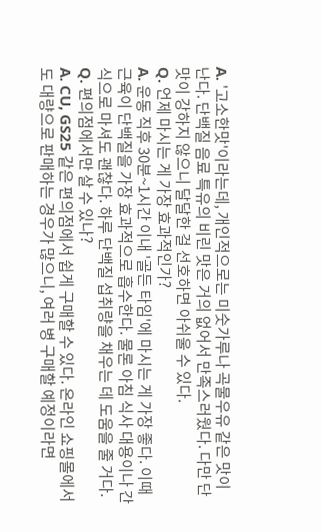A. '고소한맛'이라는데, 개인적으로는 미숫가루나 곡물우유 같은 맛이 난다. 단백질 음료 특유의 비린 맛은 거의 없어서 만족스러웠다. 다만 단맛이 강하지 않으니 달달한 걸 선호하면 아쉬울 수 있다.
Q. 언제 마시는 게 가장 효과적인가?
A. 운동 직후 30분~1시간 이내 '골든 타임'에 마시는 게 가장 좋다. 이때 근육이 단백질을 가장 효과적으로 흡수한다. 물론 아침 식사 대용이나 간식으로 마셔도 괜찮다. 하루 단백질 섭취량을 채우는 데 도움을 줄 거다.
Q. 편의점에서만 살 수 있나?
A. CU, GS25 같은 편의점에서 쉽게 구매할 수 있다. 온라인 쇼핑몰에서도 대량으로 판매하는 경우가 많으니, 여러 병 구매할 예정이라면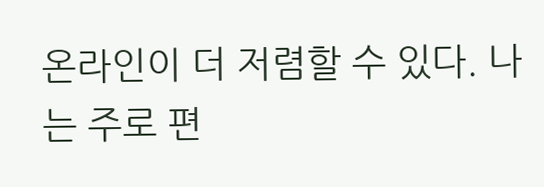온라인이 더 저렴할 수 있다. 나는 주로 편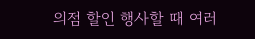의점 할인 행사할 때 여러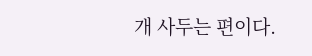개 사두는 편이다.